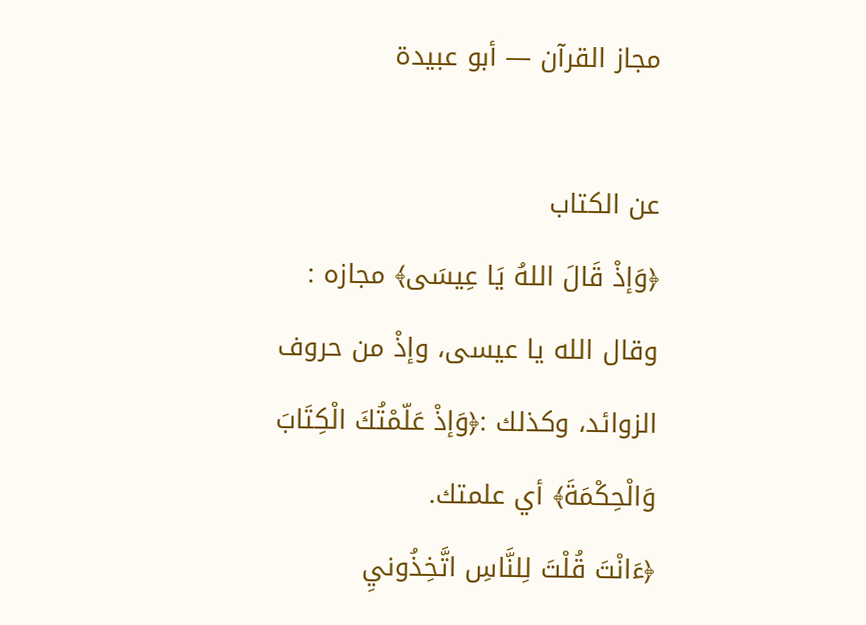مجاز القرآن — أبو عبيدة

عن الكتاب
﴿وَإذْ قَالَ اللهُ يَا عِيسَى﴾ مجازه : وقال الله يا عيسى، وإذْ من حروف الزوائد، وكذلك :﴿وَإذْ عَلّمْتُكَ الْكِتَابَ وَالْحِكْمَةَ﴾ أي علمتك.
﴿ءَانْتَ قُلْتَ لِلنَّاسِ اتَّخِذُونيِ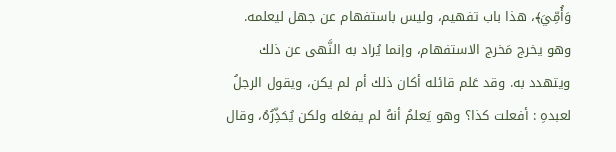وَأُمِّيَ﴾، هذا باب تفهيم، وليس باستفهام عن جهل ليعلمه. وهو يخرج مَخرج الاستفهام، وإنما يُراد به النَّهى عن ذلك ويتهدد به. وقد عَلم قائله أكان ذلك أم لم يكن، ويقول الرجلُ لعبدهِ : أفعلت كذا؟ وهو يَعلمُ أنهُ لم يفعَله ولكن يُحَذِّرُهُ، وقال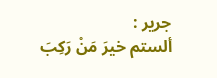جرير :
ألستم خيرَ مَنْ رَكِبَ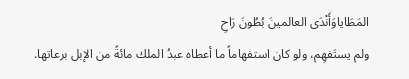المَطَاياوَأَنْدَى العالمينَ بُطُونَ رَاحِ
ولم يستَفهِم، ولو كان استفهاماً ما أعطاه عبدُ الملك مائةً من الإبل برعاتها.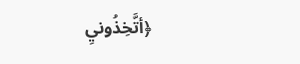﴿أتَّخِذُونيِ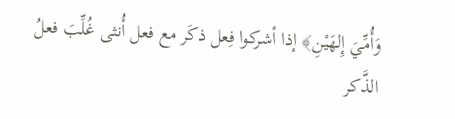وَأُمِّيَ إِلهَيْنِ﴾ إذا أشركوا فِعل ذكَر مع فعل أُنثى غُلِّبَ فعلُ الذَّكر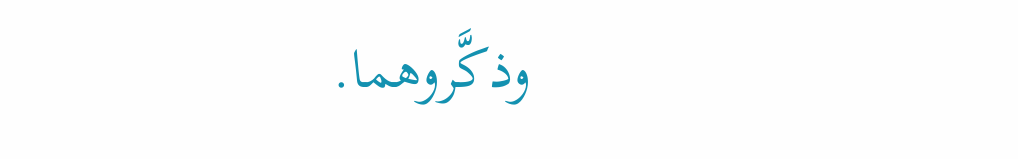وذكَّروهما.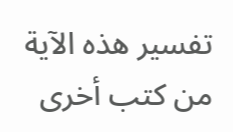تفسير هذه الآية من كتب أخرى